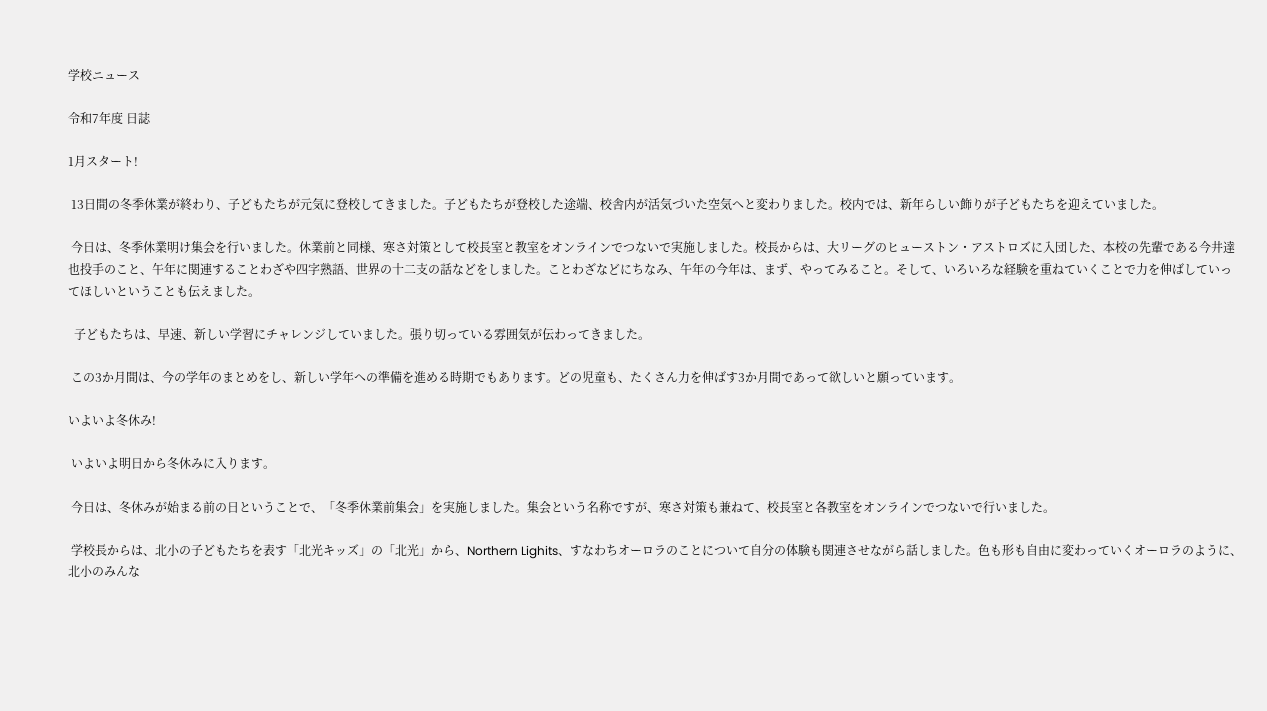学校ニュース

令和7年度 日誌

1月スタート!

 13日間の冬季休業が終わり、子どもたちが元気に登校してきました。子どもたちが登校した途端、校舎内が活気づいた空気へと変わりました。校内では、新年らしい飾りが子どもたちを迎えていました。

 今日は、冬季休業明け集会を行いました。休業前と同様、寒さ対策として校長室と教室をオンラインでつないで実施しました。校長からは、大リーグのヒューストン・アストロズに入団した、本校の先輩である今井達也投手のこと、午年に関連することわざや四字熟語、世界の十二支の話などをしました。ことわざなどにちなみ、午年の今年は、まず、やってみること。そして、いろいろな経験を重ねていくことで力を伸ばしていってほしいということも伝えました。

  子どもたちは、早速、新しい学習にチャレンジしていました。張り切っている雰囲気が伝わってきました。

 この3か月間は、今の学年のまとめをし、新しい学年への準備を進める時期でもあります。どの児童も、たくさん力を伸ばす3か月間であって欲しいと願っています。

いよいよ冬休み!

 いよいよ明日から冬休みに入ります。

 今日は、冬休みが始まる前の日ということで、「冬季休業前集会」を実施しました。集会という名称ですが、寒さ対策も兼ねて、校長室と各教室をオンラインでつないで行いました。

 学校長からは、北小の子どもたちを表す「北光キッズ」の「北光」から、Northern Lighits、すなわちオーロラのことについて自分の体験も関連させながら話しました。色も形も自由に変わっていくオーロラのように、北小のみんな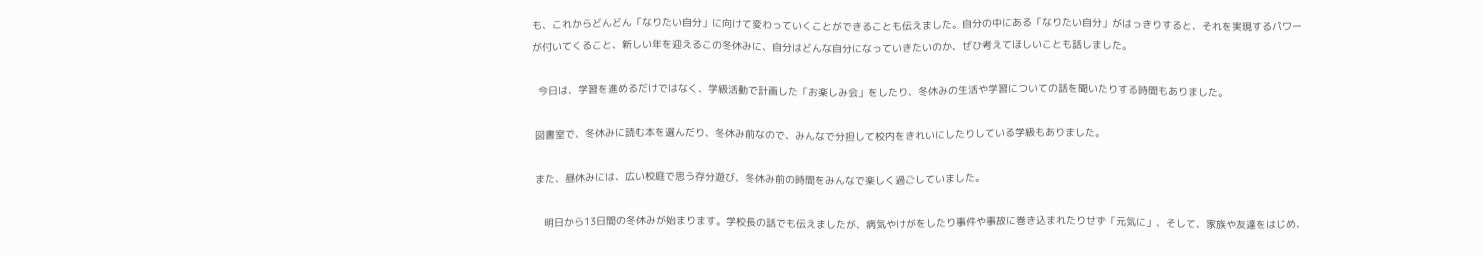も、これからどんどん「なりたい自分」に向けて変わっていくことができることも伝えました。自分の中にある「なりたい自分」がはっきりすると、それを実現するパワーが付いてくること、新しい年を迎えるこの冬休みに、自分はどんな自分になっていきたいのか、ぜひ考えてほしいことも話しました。

  今日は、学習を進めるだけではなく、学級活動で計画した「お楽しみ会」をしたり、冬休みの生活や学習についての話を聞いたりする時間もありました。

 図書室で、冬休みに読む本を選んだり、冬休み前なので、みんなで分担して校内をきれいにしたりしている学級もありました。

 また、昼休みには、広い校庭で思う存分遊び、冬休み前の時間をみんなで楽しく過ごしていました。

    明日から13日間の冬休みが始まります。学校長の話でも伝えましたが、病気やけがをしたり事件や事故に巻き込まれたりせず「元気に」、そして、家族や友達をはじめ、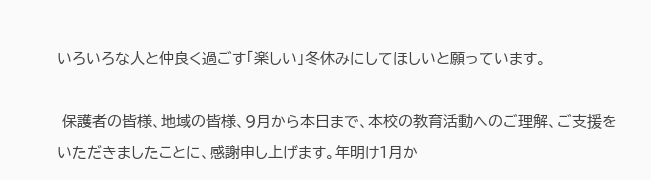いろいろな人と仲良く過ごす「楽しい」冬休みにしてほしいと願っています。

 保護者の皆様、地域の皆様、9月から本日まで、本校の教育活動へのご理解、ご支援をいただきましたことに、感謝申し上げます。年明け1月か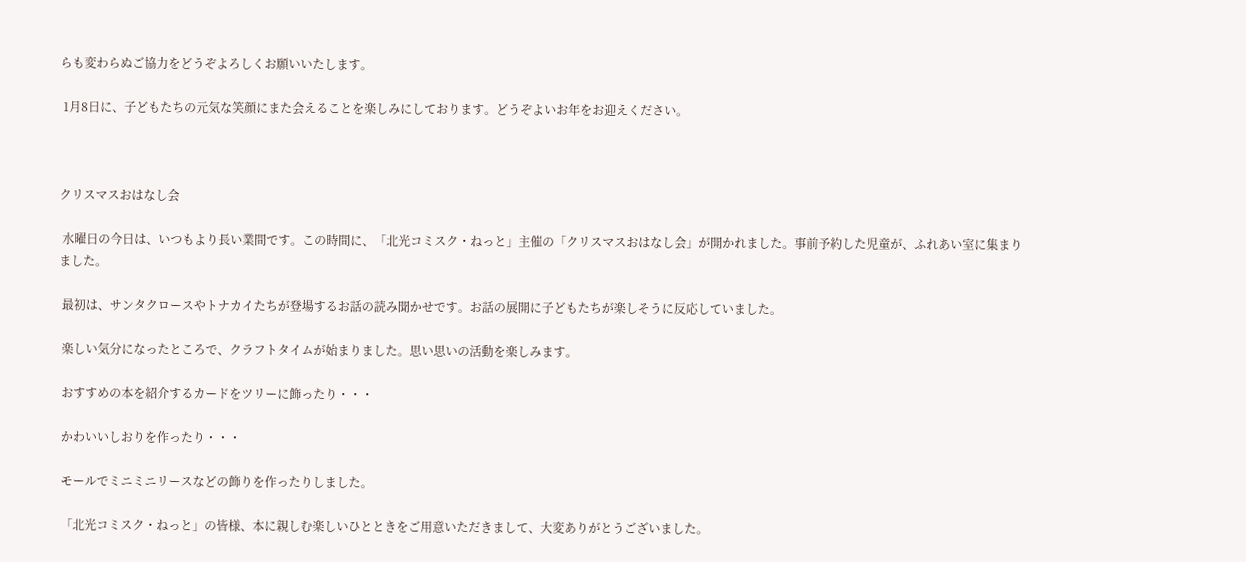らも変わらぬご協力をどうぞよろしくお願いいたします。

 1月8日に、子どもたちの元気な笑顔にまた会えることを楽しみにしております。どうぞよいお年をお迎えください。



クリスマスおはなし会

 水曜日の今日は、いつもより長い業間です。この時間に、「北光コミスク・ねっと」主催の「クリスマスおはなし会」が開かれました。事前予約した児童が、ふれあい室に集まりました。

 最初は、サンタクロースやトナカイたちが登場するお話の読み聞かせです。お話の展開に子どもたちが楽しそうに反応していました。

 楽しい気分になったところで、クラフトタイムが始まりました。思い思いの活動を楽しみます。

 おすすめの本を紹介するカードをツリーに飾ったり・・・

 かわいいしおりを作ったり・・・

 モールでミニミニリースなどの飾りを作ったりしました。

 「北光コミスク・ねっと」の皆様、本に親しむ楽しいひとときをご用意いただきまして、大変ありがとうございました。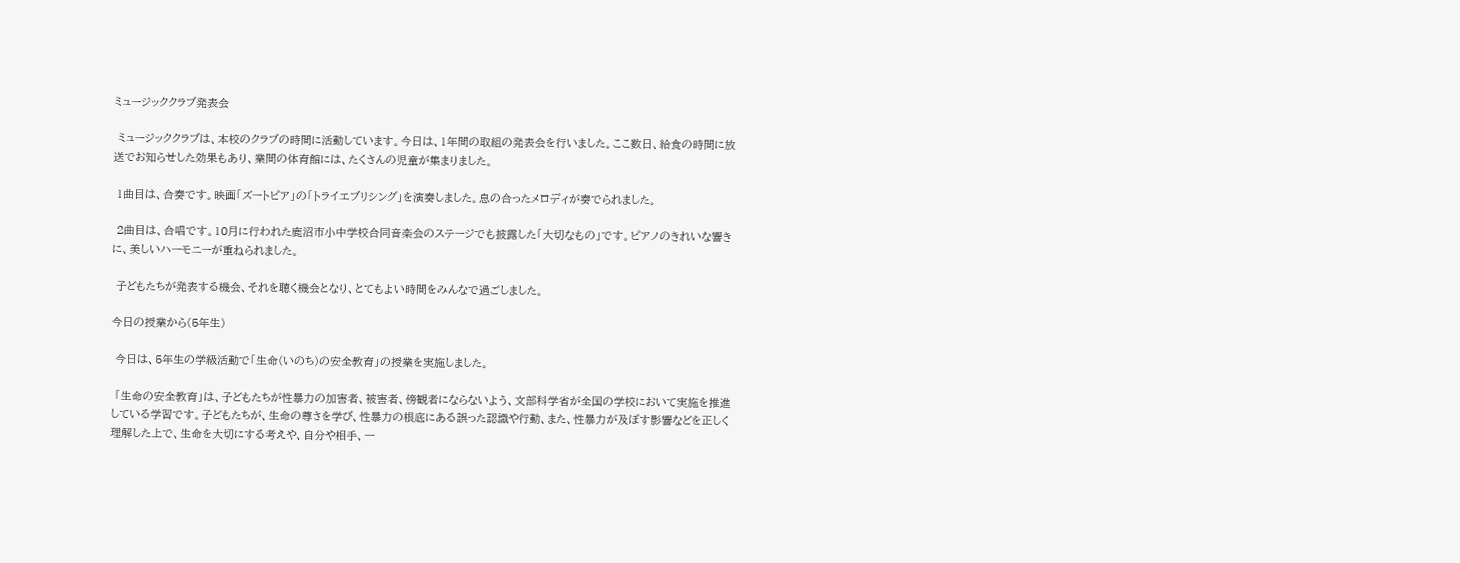ミュージッククラブ発表会

 ミュージッククラブは、本校のクラブの時間に活動しています。今日は、1年間の取組の発表会を行いました。ここ数日、給食の時間に放送でお知らせした効果もあり、業間の体育館には、たくさんの児童が集まりました。

 1曲目は、合奏です。映画「ズートピア」の「トライエブリシング」を演奏しました。息の合ったメロディが奏でられました。

 2曲目は、合唱です。10月に行われた鹿沼市小中学校合同音楽会のステージでも披露した「大切なもの」です。ピアノのきれいな響きに、美しいハーモニーが重ねられました。

 子どもたちが発表する機会、それを聴く機会となり、とてもよい時間をみんなで過ごしました。

今日の授業から(5年生)

 今日は、5年生の学級活動で「生命(いのち)の安全教育」の授業を実施しました。

 「生命の安全教育」は、子どもたちが性暴力の加害者、被害者、傍観者にならないよう、文部科学省が全国の学校において実施を推進している学習です。子どもたちが、生命の尊さを学び、性暴力の根底にある誤った認識や行動、また、性暴力が及ぼす影響などを正しく理解した上で、生命を大切にする考えや、自分や相手、一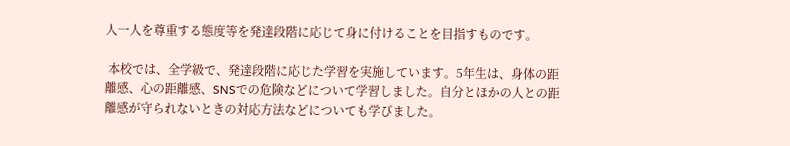人一人を尊重する態度等を発達段階に応じて身に付けることを目指すものです。

 本校では、全学級で、発達段階に応じた学習を実施しています。5年生は、身体の距離感、心の距離感、SNSでの危険などについて学習しました。自分とほかの人との距離感が守られないときの対応方法などについても学びました。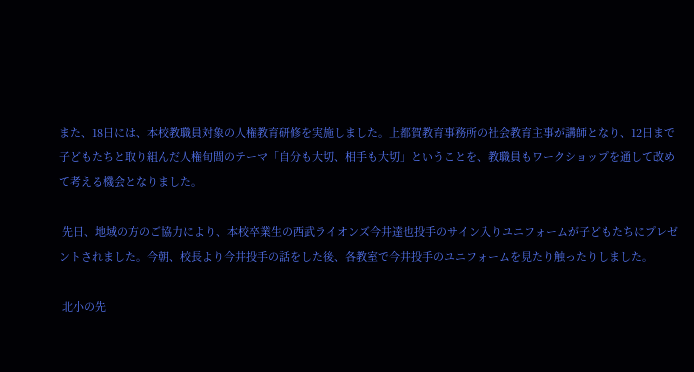また、18日には、本校教職員対象の人権教育研修を実施しました。上都賀教育事務所の社会教育主事が講師となり、12日まで子どもたちと取り組んだ人権旬間のテーマ「自分も大切、相手も大切」ということを、教職員もワークショップを通して改めて考える機会となりました。

 先日、地域の方のご協力により、本校卒業生の西武ライオンズ今井達也投手のサイン入りユニフォームが子どもたちにプレゼントされました。今朝、校長より今井投手の話をした後、各教室で今井投手のユニフォームを見たり触ったりしました。

 北小の先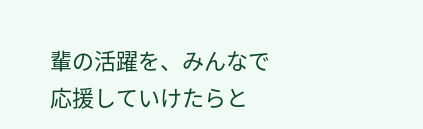輩の活躍を、みんなで応援していけたらと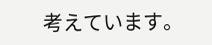考えています。